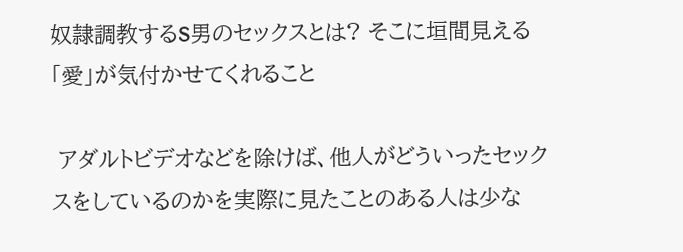奴隷調教するS男のセックスとは? そこに垣間見える「愛」が気付かせてくれること

 アダルトビデオなどを除けば、他人がどういったセックスをしているのかを実際に見たことのある人は少な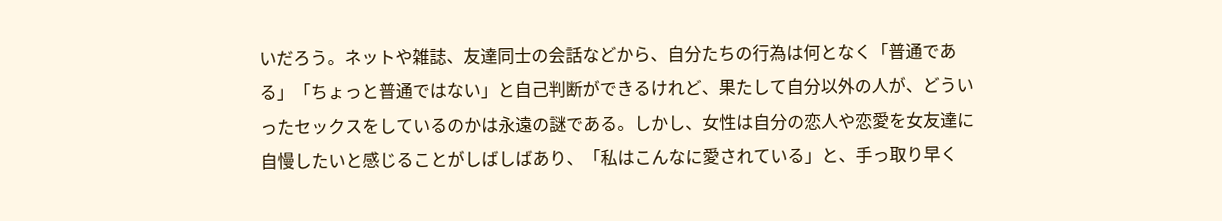いだろう。ネットや雑誌、友達同士の会話などから、自分たちの行為は何となく「普通である」「ちょっと普通ではない」と自己判断ができるけれど、果たして自分以外の人が、どういったセックスをしているのかは永遠の謎である。しかし、女性は自分の恋人や恋愛を女友達に自慢したいと感じることがしばしばあり、「私はこんなに愛されている」と、手っ取り早く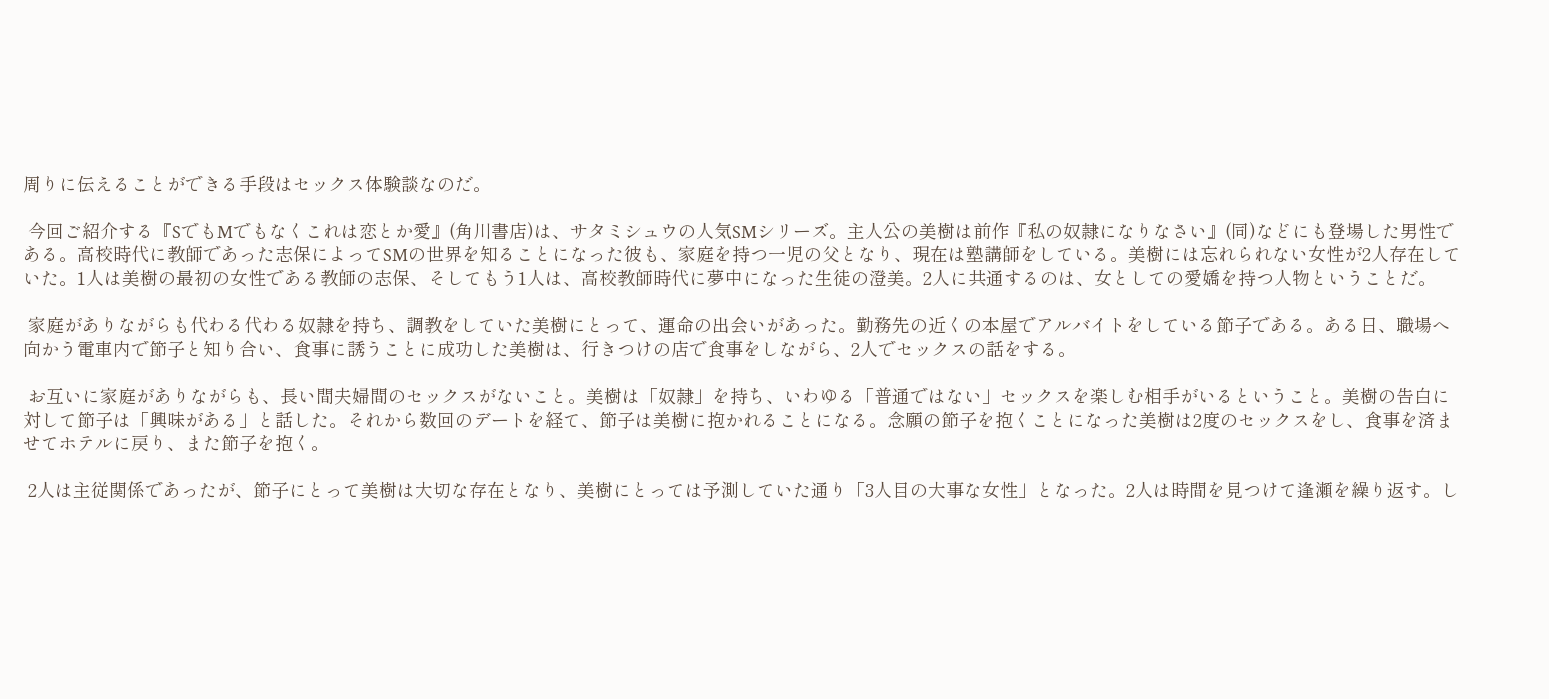周りに伝えることができる手段はセックス体験談なのだ。

 今回ご紹介する『SでもMでもなくこれは恋とか愛』(角川書店)は、サタミシュウの人気SMシリーズ。主人公の美樹は前作『私の奴隷になりなさい』(同)などにも登場した男性である。高校時代に教師であった志保によってSMの世界を知ることになった彼も、家庭を持つ一児の父となり、現在は塾講師をしている。美樹には忘れられない女性が2人存在していた。1人は美樹の最初の女性である教師の志保、そしてもう1人は、高校教師時代に夢中になった生徒の澄美。2人に共通するのは、女としての愛嬌を持つ人物ということだ。

 家庭がありながらも代わる代わる奴隷を持ち、調教をしていた美樹にとって、運命の出会いがあった。勤務先の近くの本屋でアルバイトをしている節子である。ある日、職場へ向かう電車内で節子と知り合い、食事に誘うことに成功した美樹は、行きつけの店で食事をしながら、2人でセックスの話をする。

 お互いに家庭がありながらも、長い間夫婦間のセックスがないこと。美樹は「奴隷」を持ち、いわゆる「普通ではない」セックスを楽しむ相手がいるということ。美樹の告白に対して節子は「興味がある」と話した。それから数回のデートを経て、節子は美樹に抱かれることになる。念願の節子を抱くことになった美樹は2度のセックスをし、食事を済ませてホテルに戻り、また節子を抱く。

 2人は主従関係であったが、節子にとって美樹は大切な存在となり、美樹にとっては予測していた通り「3人目の大事な女性」となった。2人は時間を見つけて逢瀬を繰り返す。し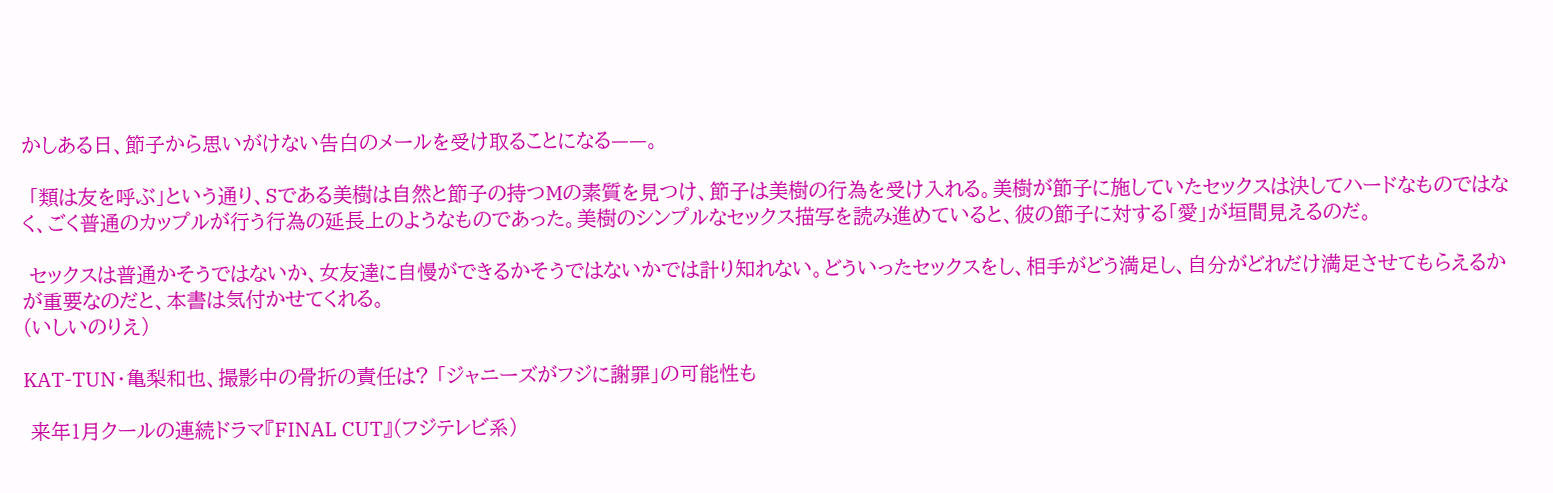かしある日、節子から思いがけない告白のメールを受け取ることになる——。

 「類は友を呼ぶ」という通り、Sである美樹は自然と節子の持つMの素質を見つけ、節子は美樹の行為を受け入れる。美樹が節子に施していたセックスは決してハードなものではなく、ごく普通のカップルが行う行為の延長上のようなものであった。美樹のシンプルなセックス描写を読み進めていると、彼の節子に対する「愛」が垣間見えるのだ。

 セックスは普通かそうではないか、女友達に自慢ができるかそうではないかでは計り知れない。どういったセックスをし、相手がどう満足し、自分がどれだけ満足させてもらえるかが重要なのだと、本書は気付かせてくれる。
(いしいのりえ)

KAT-TUN・亀梨和也、撮影中の骨折の責任は? 「ジャニーズがフジに謝罪」の可能性も

 来年1月クールの連続ドラマ『FINAL CUT』(フジテレビ系)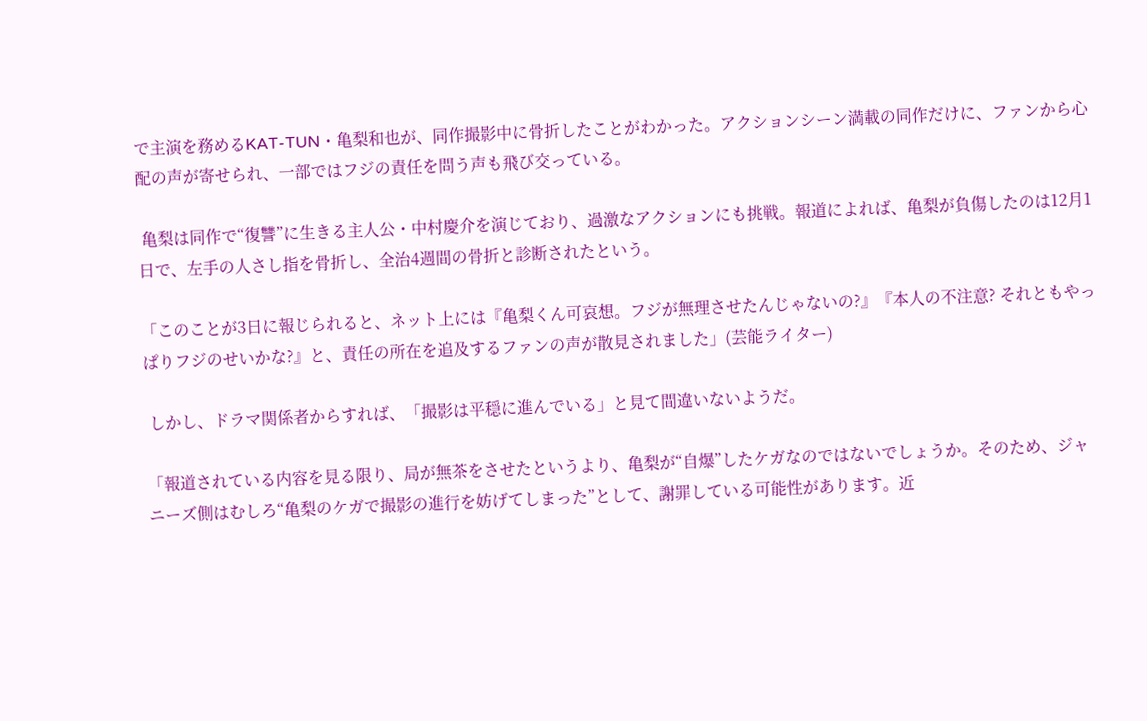で主演を務めるKAT‐TUN・亀梨和也が、同作撮影中に骨折したことがわかった。アクションシーン満載の同作だけに、ファンから心配の声が寄せられ、一部ではフジの責任を問う声も飛び交っている。

 亀梨は同作で“復讐”に生きる主人公・中村慶介を演じており、過激なアクションにも挑戦。報道によれば、亀梨が負傷したのは12月1日で、左手の人さし指を骨折し、全治4週間の骨折と診断されたという。

「このことが3日に報じられると、ネット上には『亀梨くん可哀想。フジが無理させたんじゃないの?』『本人の不注意? それともやっぱりフジのせいかな?』と、責任の所在を追及するファンの声が散見されました」(芸能ライター)

 しかし、ドラマ関係者からすれば、「撮影は平穏に進んでいる」と見て間違いないようだ。

「報道されている内容を見る限り、局が無茶をさせたというより、亀梨が“自爆”したケガなのではないでしょうか。そのため、ジャニーズ側はむしろ“亀梨のケガで撮影の進行を妨げてしまった”として、謝罪している可能性があります。近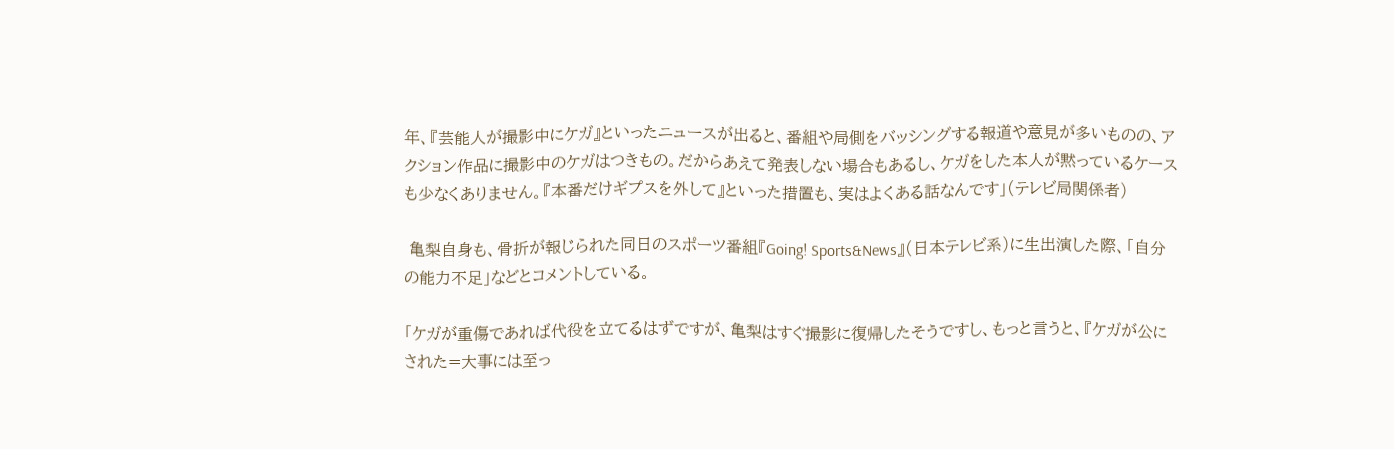年、『芸能人が撮影中にケガ』といったニュースが出ると、番組や局側をバッシングする報道や意見が多いものの、アクション作品に撮影中のケガはつきもの。だからあえて発表しない場合もあるし、ケガをした本人が黙っているケースも少なくありません。『本番だけギプスを外して』といった措置も、実はよくある話なんです」(テレビ局関係者)

 亀梨自身も、骨折が報じられた同日のスポーツ番組『Going! Sports&News』(日本テレビ系)に生出演した際、「自分の能力不足」などとコメントしている。

「ケガが重傷であれば代役を立てるはずですが、亀梨はすぐ撮影に復帰したそうですし、もっと言うと、『ケガが公にされた=大事には至っ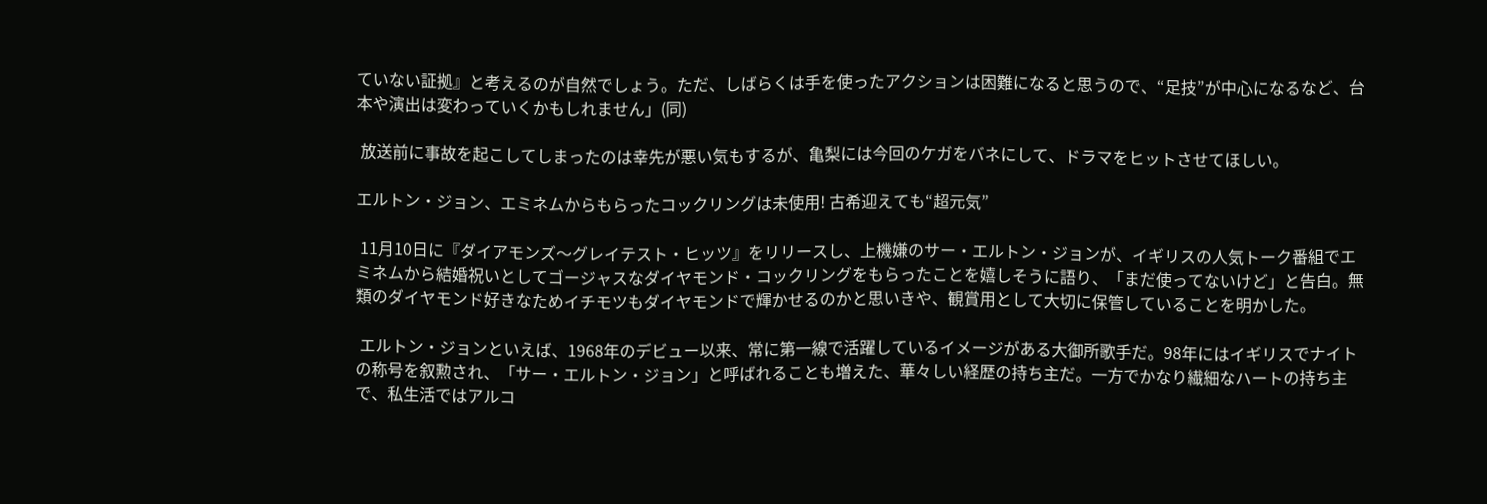ていない証拠』と考えるのが自然でしょう。ただ、しばらくは手を使ったアクションは困難になると思うので、“足技”が中心になるなど、台本や演出は変わっていくかもしれません」(同)

 放送前に事故を起こしてしまったのは幸先が悪い気もするが、亀梨には今回のケガをバネにして、ドラマをヒットさせてほしい。

エルトン・ジョン、エミネムからもらったコックリングは未使用! 古希迎えても“超元気”

 11月10日に『ダイアモンズ〜グレイテスト・ヒッツ』をリリースし、上機嫌のサー・エルトン・ジョンが、イギリスの人気トーク番組でエミネムから結婚祝いとしてゴージャスなダイヤモンド・コックリングをもらったことを嬉しそうに語り、「まだ使ってないけど」と告白。無類のダイヤモンド好きなためイチモツもダイヤモンドで輝かせるのかと思いきや、観賞用として大切に保管していることを明かした。

 エルトン・ジョンといえば、1968年のデビュー以来、常に第一線で活躍しているイメージがある大御所歌手だ。98年にはイギリスでナイトの称号を叙勲され、「サー・エルトン・ジョン」と呼ばれることも増えた、華々しい経歴の持ち主だ。一方でかなり繊細なハートの持ち主で、私生活ではアルコ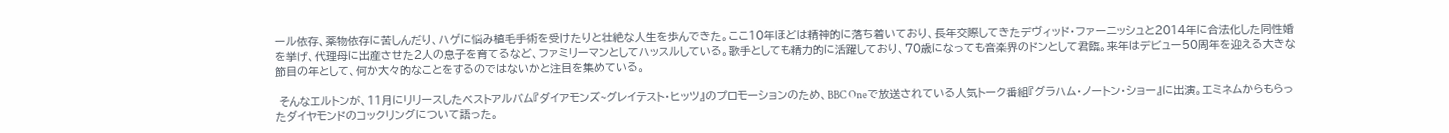ール依存、薬物依存に苦しんだり、ハゲに悩み植毛手術を受けたりと壮絶な人生を歩んできた。ここ10年ほどは精神的に落ち着いており、長年交際してきたデヴィッド・ファーニッシュと2014年に合法化した同性婚を挙げ、代理母に出産させた2人の息子を育てるなど、ファミリーマンとしてハッスルしている。歌手としても精力的に活躍しており、70歳になっても音楽界のドンとして君臨。来年はデビュー50周年を迎える大きな節目の年として、何か大々的なことをするのではないかと注目を集めている。

 そんなエルトンが、11月にリリースしたベストアルバム『ダイアモンズ~グレイテスト・ヒッツ』のプロモーションのため、BBC Oneで放送されている人気トーク番組『グラハム・ノートン・ショー』に出演。エミネムからもらったダイヤモンドのコックリングについて語った。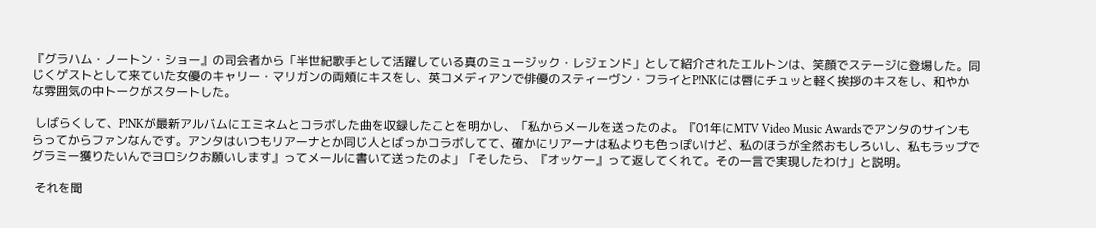『グラハム・ノートン・ショー』の司会者から「半世紀歌手として活躍している真のミュージック・レジェンド」として紹介されたエルトンは、笑顔でステージに登場した。同じくゲストとして来ていた女優のキャリー・マリガンの両頬にキスをし、英コメディアンで俳優のスティーヴン・フライとP!NKには唇にチュッと軽く挨拶のキスをし、和やかな雰囲気の中トークがスタートした。

 しばらくして、P!NKが最新アルバムにエミネムとコラボした曲を収録したことを明かし、「私からメールを送ったのよ。『01年にMTV Video Music Awardsでアンタのサインもらってからファンなんです。アンタはいつもリアーナとか同じ人とばっかコラボしてて、確かにリアーナは私よりも色っぽいけど、私のほうが全然おもしろいし、私もラップでグラミー獲りたいんでヨロシクお願いします』ってメールに書いて送ったのよ」「そしたら、『オッケー』って返してくれて。その一言で実現したわけ」と説明。

 それを聞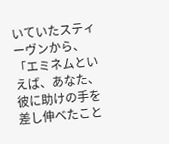いていたスティーヴンから、「エミネムといえば、あなた、彼に助けの手を差し伸べたこと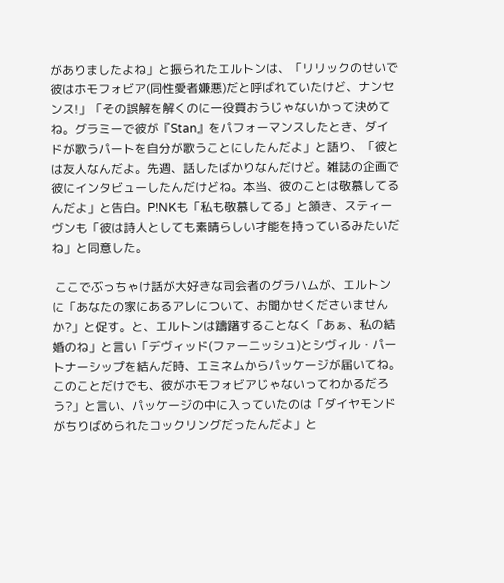がありましたよね」と振られたエルトンは、「リリックのせいで彼はホモフォビア(同性愛者嫌悪)だと呼ばれていたけど、ナンセンス!」「その誤解を解くのに一役買おうじゃないかって決めてね。グラミーで彼が『Stan』をパフォーマンスしたとき、ダイドが歌うパートを自分が歌うことにしたんだよ」と語り、「彼とは友人なんだよ。先週、話したばかりなんだけど。雑誌の企画で彼にインタビューしたんだけどね。本当、彼のことは敬慕してるんだよ」と告白。P!NKも「私も敬慕してる」と頷き、スティーヴンも「彼は詩人としても素晴らしい才能を持っているみたいだね」と同意した。

 ここでぶっちゃけ話が大好きな司会者のグラハムが、エルトンに「あなたの家にあるアレについて、お聞かせくださいませんか?」と促す。と、エルトンは躊躇することなく「あぁ、私の結婚のね」と言い「デヴィッド(ファーニッシュ)とシヴィル・パートナーシップを結んだ時、エミネムからパッケージが届いてね。このことだけでも、彼がホモフォビアじゃないってわかるだろう?」と言い、パッケージの中に入っていたのは「ダイヤモンドがちりばめられたコックリングだったんだよ」と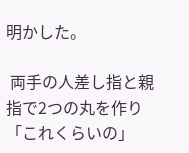明かした。

 両手の人差し指と親指で2つの丸を作り「これくらいの」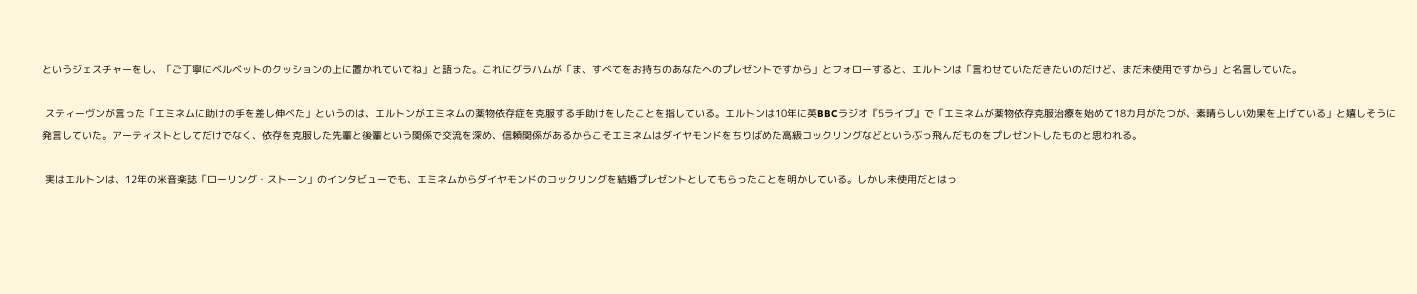というジェスチャーをし、「ご丁寧にベルベットのクッションの上に置かれていてね」と語った。これにグラハムが「ま、すべてをお持ちのあなたへのプレゼントですから」とフォローすると、エルトンは「言わせていただきたいのだけど、まだ未使用ですから」と名言していた。

 スティーヴンが言った「エミネムに助けの手を差し伸べた」というのは、エルトンがエミネムの薬物依存症を克服する手助けをしたことを指している。エルトンは10年に英BBCラジオ『5ライブ』で「エミネムが薬物依存克服治療を始めて18カ月がたつが、素晴らしい効果を上げている」と嬉しそうに発言していた。アーティストとしてだけでなく、依存を克服した先輩と後輩という関係で交流を深め、信頼関係があるからこそエミネムはダイヤモンドをちりばめた高級コックリングなどというぶっ飛んだものをプレゼントしたものと思われる。

 実はエルトンは、12年の米音楽誌「ローリング・ストーン」のインタビューでも、エミネムからダイヤモンドのコックリングを結婚プレゼントとしてもらったことを明かしている。しかし未使用だとはっ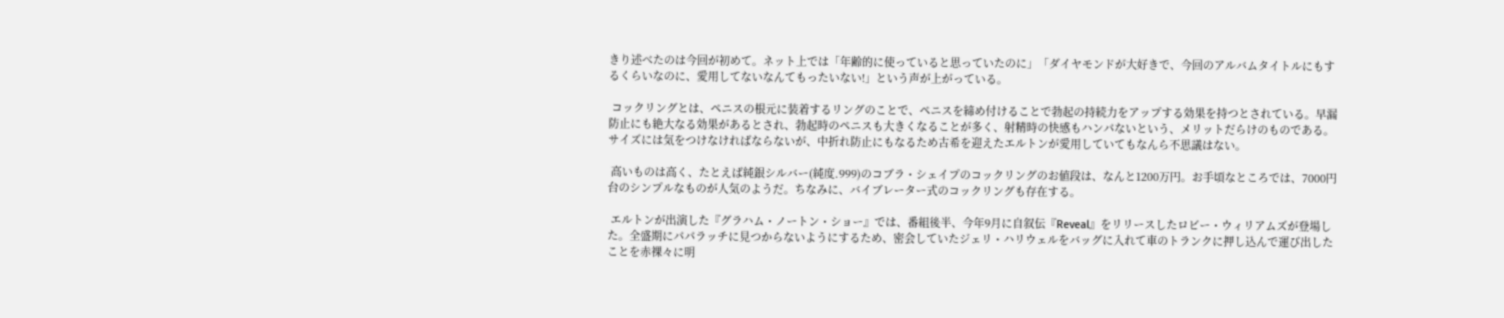きり述べたのは今回が初めて。ネット上では「年齢的に使っていると思っていたのに」「ダイヤモンドが大好きで、今回のアルバムタイトルにもするくらいなのに、愛用してないなんてもったいない!」という声が上がっている。

 コックリングとは、ペニスの根元に装着するリングのことで、ペニスを締め付けることで勃起の持続力をアップする効果を持つとされている。早漏防止にも絶大なる効果があるとされ、勃起時のペニスも大きくなることが多く、射精時の快感もハンパないという、メリットだらけのものである。サイズには気をつけなければならないが、中折れ防止にもなるため古希を迎えたエルトンが愛用していてもなんら不思議はない。

 高いものは高く、たとえば純銀シルバー(純度.999)のコブラ・シェイプのコックリングのお値段は、なんと1200万円。お手頃なところでは、7000円台のシンプルなものが人気のようだ。ちなみに、バイブレーター式のコックリングも存在する。

 エルトンが出演した『グラハム・ノートン・ショー』では、番組後半、今年9月に自叙伝『Reveal』をリリースしたロビー・ウィリアムズが登場した。全盛期にパパラッチに見つからないようにするため、密会していたジェリ・ハリウェルをバッグに入れて車のトランクに押し込んで運び出したことを赤裸々に明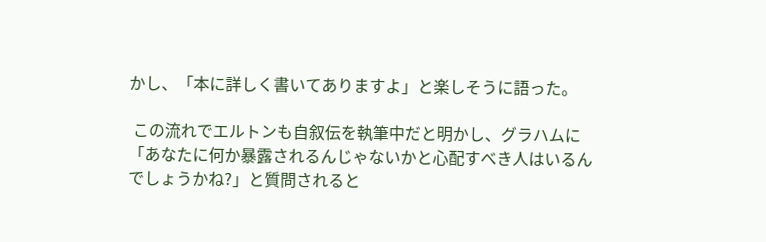かし、「本に詳しく書いてありますよ」と楽しそうに語った。

 この流れでエルトンも自叙伝を執筆中だと明かし、グラハムに「あなたに何か暴露されるんじゃないかと心配すべき人はいるんでしょうかね?」と質問されると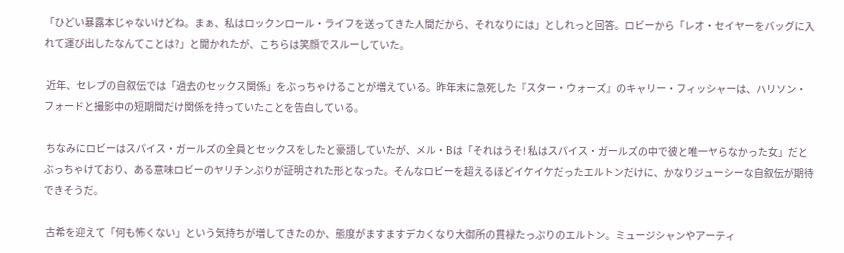「ひどい暴露本じゃないけどね。まぁ、私はロックンロール・ライフを送ってきた人間だから、それなりには」としれっと回答。ロビーから「レオ・セイヤーをバッグに入れて運び出したなんてことは?」と聞かれたが、こちらは笑顔でスルーしていた。

 近年、セレブの自叙伝では「過去のセックス関係」をぶっちゃけることが増えている。昨年末に急死した『スター・ウォーズ』のキャリー・フィッシャーは、ハリソン・フォードと撮影中の短期間だけ関係を持っていたことを告白している。

 ちなみにロビーはスパイス・ガールズの全員とセックスをしたと豪語していたが、メル・Bは「それはうそ! 私はスパイス・ガールズの中で彼と唯一ヤらなかった女」だとぶっちゃけており、ある意味ロビーのヤリチンぶりが証明された形となった。そんなロビーを超えるほどイケイケだったエルトンだけに、かなりジューシーな自叙伝が期待できそうだ。

 古希を迎えて「何も怖くない」という気持ちが増してきたのか、態度がますますデカくなり大御所の貫禄たっぷりのエルトン。ミュージシャンやアーティ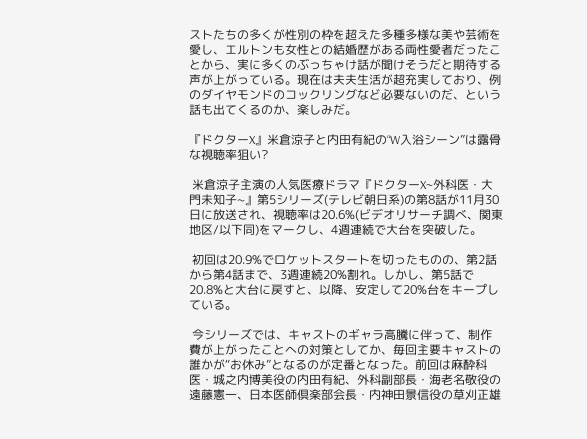ストたちの多くが性別の枠を超えた多種多様な美や芸術を愛し、エルトンも女性との結婚歴がある両性愛者だったことから、実に多くのぶっちゃけ話が聞けそうだと期待する声が上がっている。現在は夫夫生活が超充実しており、例のダイヤモンドのコックリングなど必要ないのだ、という話も出てくるのか、楽しみだ。

『ドクターX』米倉涼子と内田有紀の“W入浴シーン”は露骨な視聴率狙い?

 米倉涼子主演の人気医療ドラマ『ドクターX~外科医・大門未知子~』第5シリーズ(テレビ朝日系)の第8話が11月30日に放送され、視聴率は20.6%(ビデオリサーチ調べ、関東地区/以下同)をマークし、4週連続で大台を突破した。

 初回は20.9%でロケットスタートを切ったものの、第2話から第4話まで、3週連続20%割れ。しかし、第5話で20.8%と大台に戻すと、以降、安定して20%台をキープしている。

 今シリーズでは、キャストのギャラ高騰に伴って、制作費が上がったことへの対策としてか、毎回主要キャストの誰かが“お休み”となるのが定番となった。前回は麻酔科医・城之内博美役の内田有紀、外科副部長・海老名敬役の遠藤憲一、日本医師倶楽部会長・内神田景信役の草刈正雄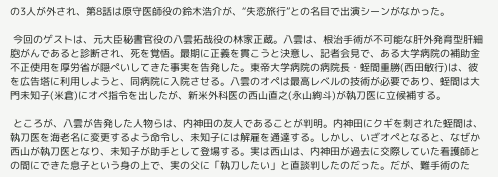の3人が外され、第8話は原守医師役の鈴木浩介が、“失恋旅行”との名目で出演シーンがなかった。

 今回のゲストは、元大臣秘書官役の八雲拓哉役の林家正蔵。八雲は、根治手術が不可能な肝外発育型肝細胞がんであると診断され、死を覚悟。最期に正義を貫こうと決意し、記者会見で、ある大学病院の補助金不正使用を厚労省が隠ぺいしてきた事実を告発した。東帝大学病院の病院長・蛭間重勝(西田敏行)は、彼を広告塔に利用しようと、同病院に入院させる。八雲のオペは最高レベルの技術が必要であり、蛭間は大門未知子(米倉)にオペ指令を出したが、新米外科医の西山直之(永山絢斗)が執刀医に立候補する。

 ところが、八雲が告発した人物らは、内神田の友人であることが判明。内神田にクギを刺された蛭間は、執刀医を海老名に変更するよう命令し、未知子には解雇を通達する。しかし、いざオペとなると、なぜか西山が執刀医となり、未知子が助手として登場する。実は西山は、内神田が過去に交際していた看護師との間にできた息子という身の上で、実の父に「執刀したい」と直談判したのだった。だが、難手術のた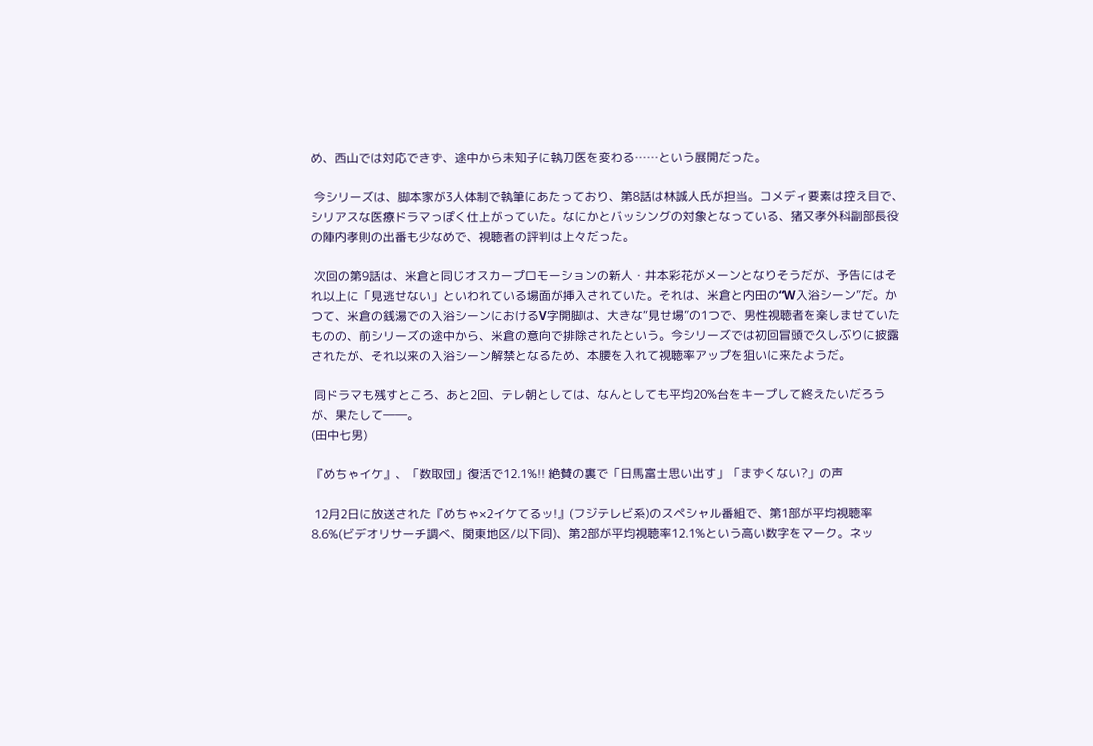め、西山では対応できず、途中から未知子に執刀医を変わる……という展開だった。

 今シリーズは、脚本家が3人体制で執筆にあたっており、第8話は林誠人氏が担当。コメディ要素は控え目で、シリアスな医療ドラマっぽく仕上がっていた。なにかとバッシングの対象となっている、猪又孝外科副部長役の陣内孝則の出番も少なめで、視聴者の評判は上々だった。

 次回の第9話は、米倉と同じオスカープロモーションの新人・井本彩花がメーンとなりそうだが、予告にはそれ以上に「見逃せない」といわれている場面が挿入されていた。それは、米倉と内田の“W入浴シーン”だ。かつて、米倉の銭湯での入浴シーンにおけるV字開脚は、大きな“見せ場”の1つで、男性視聴者を楽しませていたものの、前シリーズの途中から、米倉の意向で排除されたという。今シリーズでは初回冒頭で久しぶりに披露されたが、それ以来の入浴シーン解禁となるため、本腰を入れて視聴率アップを狙いに来たようだ。

 同ドラマも残すところ、あと2回、テレ朝としては、なんとしても平均20%台をキープして終えたいだろうが、果たして――。
(田中七男)

『めちゃイケ』、「数取団」復活で12.1%!! 絶賛の裏で「日馬富士思い出す」「まずくない?」の声

 12月2日に放送された『めちゃ×2イケてるッ!』(フジテレビ系)のスペシャル番組で、第1部が平均視聴率8.6%(ビデオリサーチ調べ、関東地区/以下同)、第2部が平均視聴率12.1%という高い数字をマーク。ネッ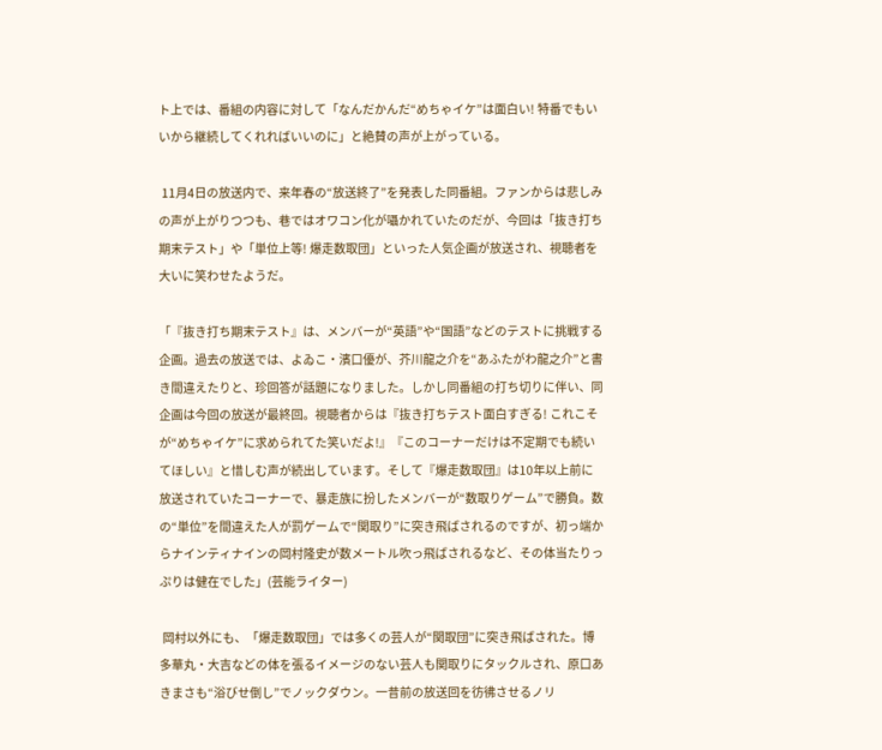ト上では、番組の内容に対して「なんだかんだ“めちゃイケ”は面白い! 特番でもいいから継続してくれればいいのに」と絶賛の声が上がっている。

 11月4日の放送内で、来年春の“放送終了”を発表した同番組。ファンからは悲しみの声が上がりつつも、巷ではオワコン化が囁かれていたのだが、今回は「抜き打ち期末テスト」や「単位上等! 爆走数取団」といった人気企画が放送され、視聴者を大いに笑わせたようだ。

「『抜き打ち期末テスト』は、メンバーが“英語”や“国語”などのテストに挑戦する企画。過去の放送では、よゐこ・濱口優が、芥川龍之介を“あふたがわ龍之介”と書き間違えたりと、珍回答が話題になりました。しかし同番組の打ち切りに伴い、同企画は今回の放送が最終回。視聴者からは『抜き打ちテスト面白すぎる! これこそが“めちゃイケ”に求められてた笑いだよ!』『このコーナーだけは不定期でも続いてほしい』と惜しむ声が続出しています。そして『爆走数取団』は10年以上前に放送されていたコーナーで、暴走族に扮したメンバーが“数取りゲーム”で勝負。数の“単位”を間違えた人が罰ゲームで“関取り”に突き飛ばされるのですが、初っ端からナインティナインの岡村隆史が数メートル吹っ飛ばされるなど、その体当たりっぷりは健在でした」(芸能ライター)

 岡村以外にも、「爆走数取団」では多くの芸人が“関取団”に突き飛ばされた。博多華丸・大吉などの体を張るイメージのない芸人も関取りにタックルされ、原口あきまさも“浴びせ倒し”でノックダウン。一昔前の放送回を彷彿させるノリ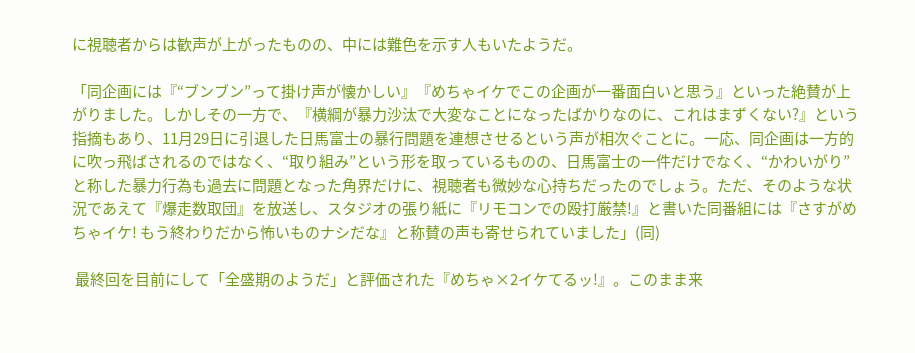に視聴者からは歓声が上がったものの、中には難色を示す人もいたようだ。

「同企画には『“ブンブン”って掛け声が懐かしい』『めちゃイケでこの企画が一番面白いと思う』といった絶賛が上がりました。しかしその一方で、『横綱が暴力沙汰で大変なことになったばかりなのに、これはまずくない?』という指摘もあり、11月29日に引退した日馬富士の暴行問題を連想させるという声が相次ぐことに。一応、同企画は一方的に吹っ飛ばされるのではなく、“取り組み”という形を取っているものの、日馬富士の一件だけでなく、“かわいがり”と称した暴力行為も過去に問題となった角界だけに、視聴者も微妙な心持ちだったのでしょう。ただ、そのような状況であえて『爆走数取団』を放送し、スタジオの張り紙に『リモコンでの殴打厳禁!』と書いた同番組には『さすがめちゃイケ! もう終わりだから怖いものナシだな』と称賛の声も寄せられていました」(同)

 最終回を目前にして「全盛期のようだ」と評価された『めちゃ×2イケてるッ!』。このまま来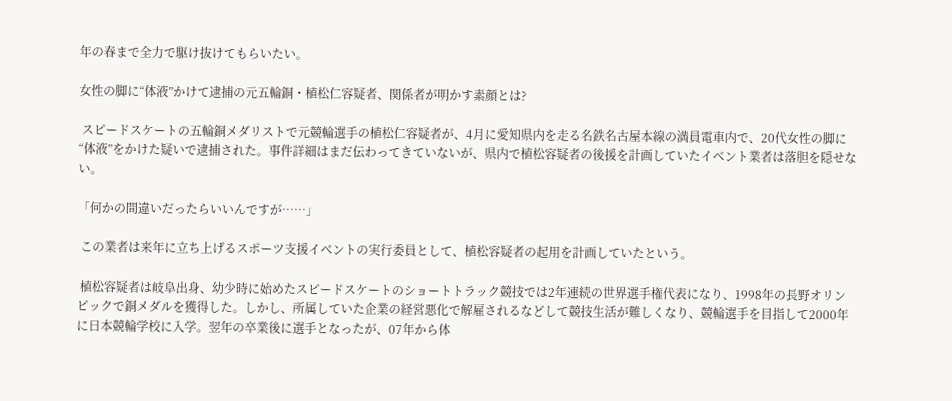年の春まで全力で駆け抜けてもらいたい。

女性の脚に“体液”かけて逮捕の元五輪銅・植松仁容疑者、関係者が明かす素顔とは?

 スピードスケートの五輪銅メダリストで元競輪選手の植松仁容疑者が、4月に愛知県内を走る名鉄名古屋本線の満員電車内で、20代女性の脚に“体液”をかけた疑いで逮捕された。事件詳細はまだ伝わってきていないが、県内で植松容疑者の後援を計画していたイベント業者は落胆を隠せない。

「何かの間違いだったらいいんですが……」

 この業者は来年に立ち上げるスポーツ支援イベントの実行委員として、植松容疑者の起用を計画していたという。

 植松容疑者は岐阜出身、幼少時に始めたスピードスケートのショートトラック競技では2年連続の世界選手権代表になり、1998年の長野オリンピックで銅メダルを獲得した。しかし、所属していた企業の経営悪化で解雇されるなどして競技生活が難しくなり、競輪選手を目指して2000年に日本競輪学校に入学。翌年の卒業後に選手となったが、07年から体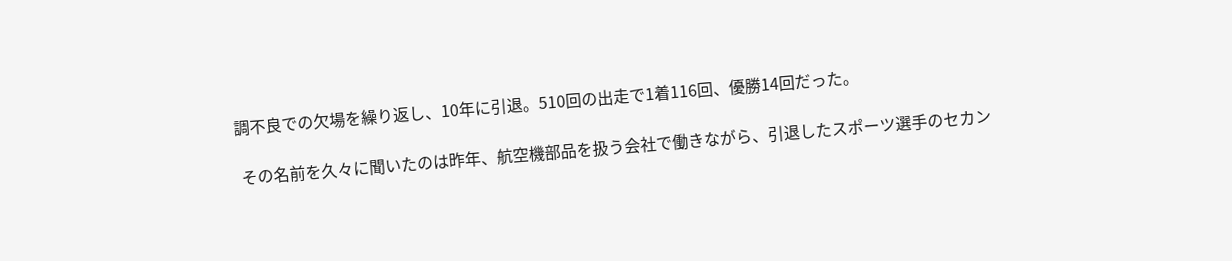調不良での欠場を繰り返し、10年に引退。510回の出走で1着116回、優勝14回だった。

 その名前を久々に聞いたのは昨年、航空機部品を扱う会社で働きながら、引退したスポーツ選手のセカン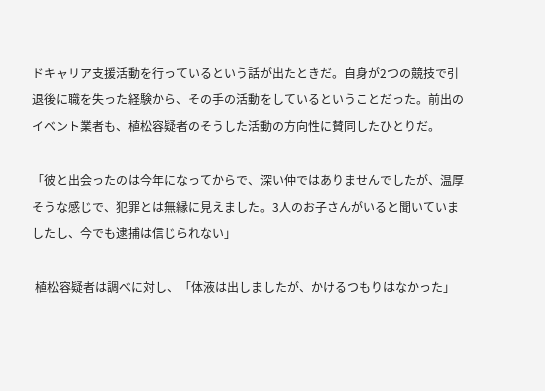ドキャリア支援活動を行っているという話が出たときだ。自身が2つの競技で引退後に職を失った経験から、その手の活動をしているということだった。前出のイベント業者も、植松容疑者のそうした活動の方向性に賛同したひとりだ。

「彼と出会ったのは今年になってからで、深い仲ではありませんでしたが、温厚そうな感じで、犯罪とは無縁に見えました。3人のお子さんがいると聞いていましたし、今でも逮捕は信じられない」

 植松容疑者は調べに対し、「体液は出しましたが、かけるつもりはなかった」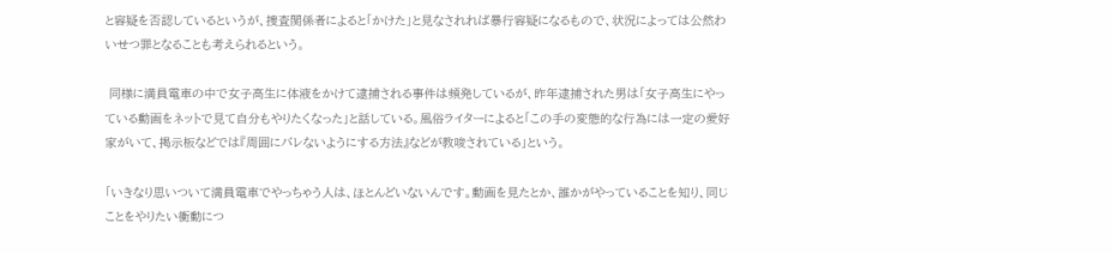と容疑を否認しているというが、捜査関係者によると「かけた」と見なされれば暴行容疑になるもので、状況によっては公然わいせつ罪となることも考えられるという。

 同様に満員電車の中で女子高生に体液をかけて逮捕される事件は頻発しているが、昨年逮捕された男は「女子高生にやっている動画をネットで見て自分もやりたくなった」と話している。風俗ライターによると「この手の変態的な行為には一定の愛好家がいて、掲示板などでは『周囲にバレないようにする方法』などが教唆されている」という。

「いきなり思いついて満員電車でやっちゃう人は、ほとんどいないんです。動画を見たとか、誰かがやっていることを知り、同じことをやりたい衝動につ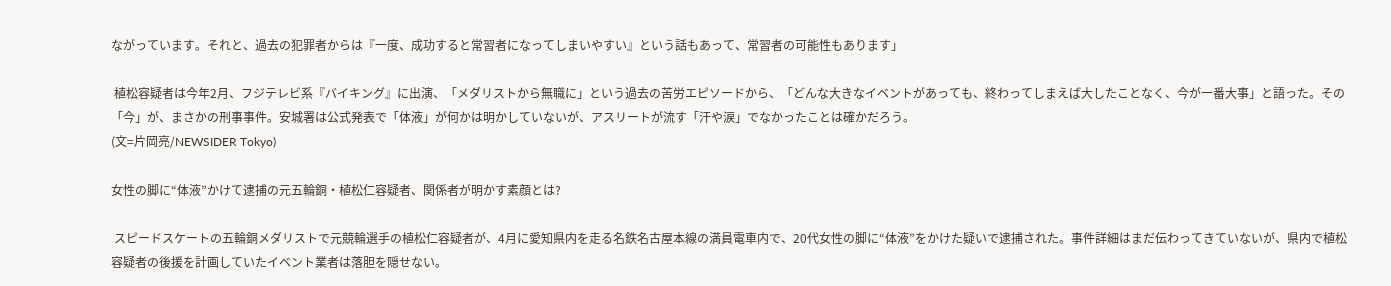ながっています。それと、過去の犯罪者からは『一度、成功すると常習者になってしまいやすい』という話もあって、常習者の可能性もあります」

 植松容疑者は今年2月、フジテレビ系『バイキング』に出演、「メダリストから無職に」という過去の苦労エピソードから、「どんな大きなイベントがあっても、終わってしまえば大したことなく、今が一番大事」と語った。その「今」が、まさかの刑事事件。安城署は公式発表で「体液」が何かは明かしていないが、アスリートが流す「汗や涙」でなかったことは確かだろう。
(文=片岡亮/NEWSIDER Tokyo)

女性の脚に“体液”かけて逮捕の元五輪銅・植松仁容疑者、関係者が明かす素顔とは?

 スピードスケートの五輪銅メダリストで元競輪選手の植松仁容疑者が、4月に愛知県内を走る名鉄名古屋本線の満員電車内で、20代女性の脚に“体液”をかけた疑いで逮捕された。事件詳細はまだ伝わってきていないが、県内で植松容疑者の後援を計画していたイベント業者は落胆を隠せない。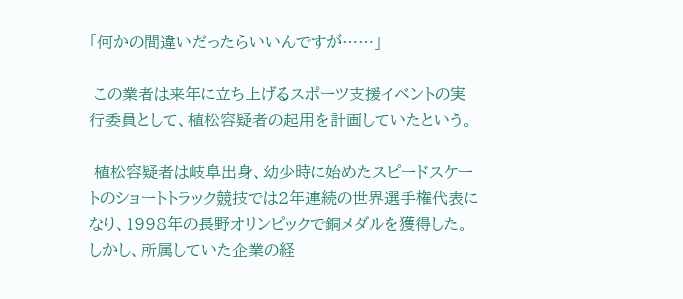「何かの間違いだったらいいんですが……」

 この業者は来年に立ち上げるスポーツ支援イベントの実行委員として、植松容疑者の起用を計画していたという。

 植松容疑者は岐阜出身、幼少時に始めたスピードスケートのショートトラック競技では2年連続の世界選手権代表になり、1998年の長野オリンピックで銅メダルを獲得した。しかし、所属していた企業の経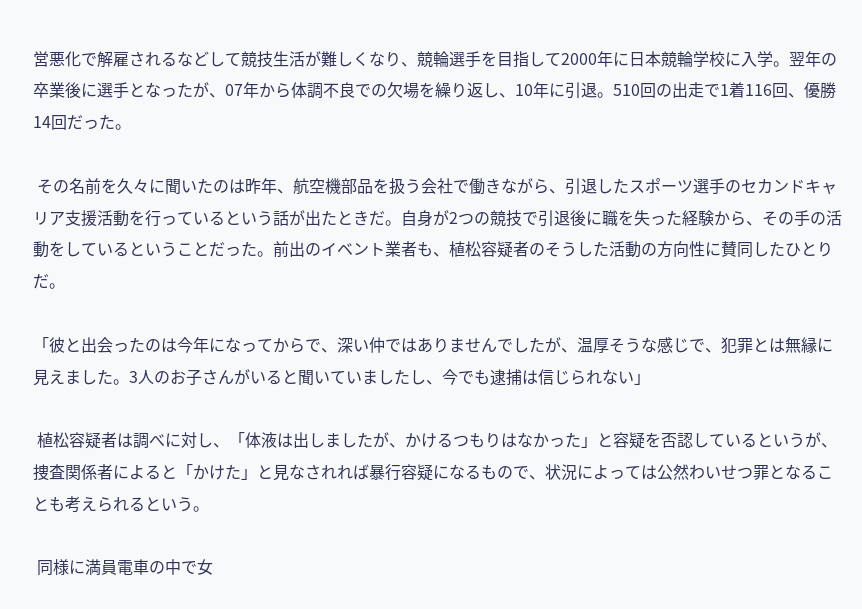営悪化で解雇されるなどして競技生活が難しくなり、競輪選手を目指して2000年に日本競輪学校に入学。翌年の卒業後に選手となったが、07年から体調不良での欠場を繰り返し、10年に引退。510回の出走で1着116回、優勝14回だった。

 その名前を久々に聞いたのは昨年、航空機部品を扱う会社で働きながら、引退したスポーツ選手のセカンドキャリア支援活動を行っているという話が出たときだ。自身が2つの競技で引退後に職を失った経験から、その手の活動をしているということだった。前出のイベント業者も、植松容疑者のそうした活動の方向性に賛同したひとりだ。

「彼と出会ったのは今年になってからで、深い仲ではありませんでしたが、温厚そうな感じで、犯罪とは無縁に見えました。3人のお子さんがいると聞いていましたし、今でも逮捕は信じられない」

 植松容疑者は調べに対し、「体液は出しましたが、かけるつもりはなかった」と容疑を否認しているというが、捜査関係者によると「かけた」と見なされれば暴行容疑になるもので、状況によっては公然わいせつ罪となることも考えられるという。

 同様に満員電車の中で女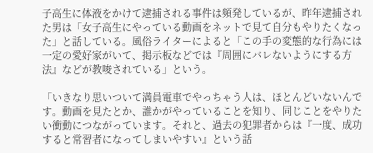子高生に体液をかけて逮捕される事件は頻発しているが、昨年逮捕された男は「女子高生にやっている動画をネットで見て自分もやりたくなった」と話している。風俗ライターによると「この手の変態的な行為には一定の愛好家がいて、掲示板などでは『周囲にバレないようにする方法』などが教唆されている」という。

「いきなり思いついて満員電車でやっちゃう人は、ほとんどいないんです。動画を見たとか、誰かがやっていることを知り、同じことをやりたい衝動につながっています。それと、過去の犯罪者からは『一度、成功すると常習者になってしまいやすい』という話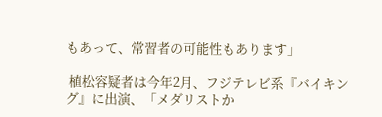もあって、常習者の可能性もあります」

 植松容疑者は今年2月、フジテレビ系『バイキング』に出演、「メダリストか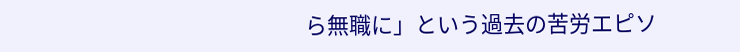ら無職に」という過去の苦労エピソ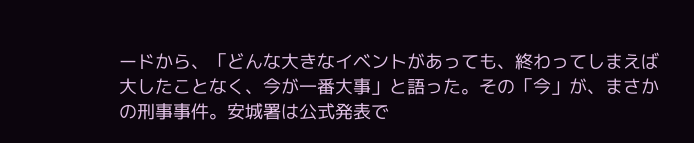ードから、「どんな大きなイベントがあっても、終わってしまえば大したことなく、今が一番大事」と語った。その「今」が、まさかの刑事事件。安城署は公式発表で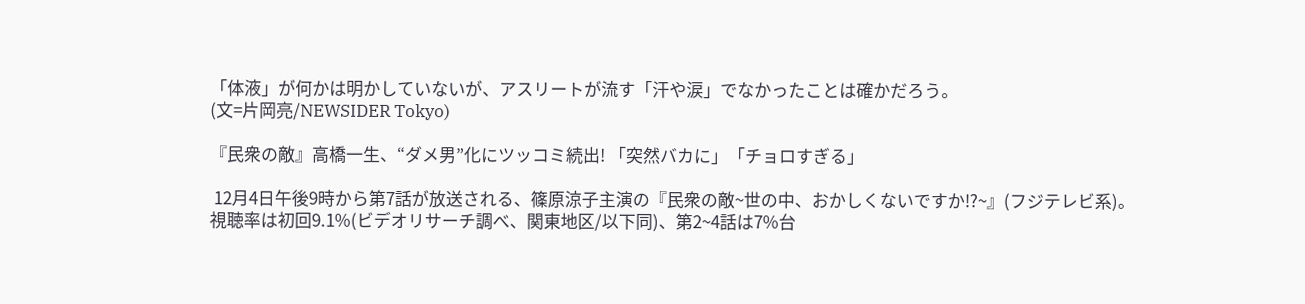「体液」が何かは明かしていないが、アスリートが流す「汗や涙」でなかったことは確かだろう。
(文=片岡亮/NEWSIDER Tokyo)

『民衆の敵』高橋一生、“ダメ男”化にツッコミ続出! 「突然バカに」「チョロすぎる」

 12月4日午後9時から第7話が放送される、篠原涼子主演の『民衆の敵~世の中、おかしくないですか!?~』(フジテレビ系)。視聴率は初回9.1%(ビデオリサーチ調べ、関東地区/以下同)、第2~4話は7%台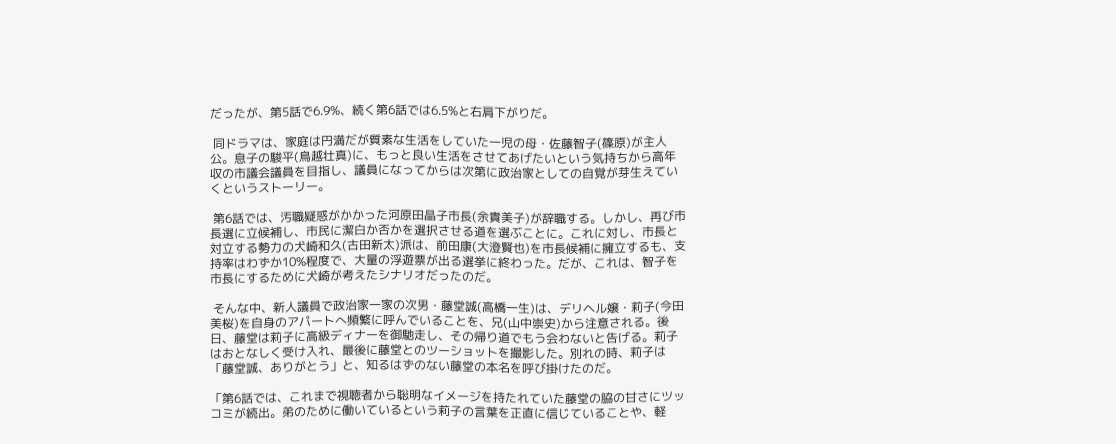だったが、第5話で6.9%、続く第6話では6.5%と右肩下がりだ。

 同ドラマは、家庭は円満だが質素な生活をしていた一児の母・佐藤智子(篠原)が主人公。息子の駿平(鳥越壮真)に、もっと良い生活をさせてあげたいという気持ちから高年収の市議会議員を目指し、議員になってからは次第に政治家としての自覚が芽生えていくというストーリー。

 第6話では、汚職疑惑がかかった河原田晶子市長(余貴美子)が辞職する。しかし、再び市長選に立候補し、市民に潔白か否かを選択させる道を選ぶことに。これに対し、市長と対立する勢力の犬崎和久(古田新太)派は、前田康(大澄賢也)を市長候補に擁立するも、支持率はわずか10%程度で、大量の浮遊票が出る選挙に終わった。だが、これは、智子を市長にするために犬崎が考えたシナリオだったのだ。

 そんな中、新人議員で政治家一家の次男・藤堂誠(高橋一生)は、デリヘル嬢・莉子(今田美桜)を自身のアパートへ頻繁に呼んでいることを、兄(山中崇史)から注意される。後日、藤堂は莉子に高級ディナーを御馳走し、その帰り道でもう会わないと告げる。莉子はおとなしく受け入れ、最後に藤堂とのツーショットを撮影した。別れの時、莉子は「藤堂誠、ありがとう」と、知るはずのない藤堂の本名を呼び掛けたのだ。

「第6話では、これまで視聴者から聡明なイメージを持たれていた藤堂の脇の甘さにツッコミが続出。弟のために働いているという莉子の言葉を正直に信じていることや、軽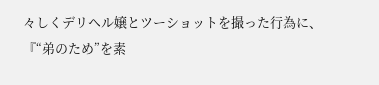々しくデリヘル嬢とツーショットを撮った行為に、『“弟のため”を素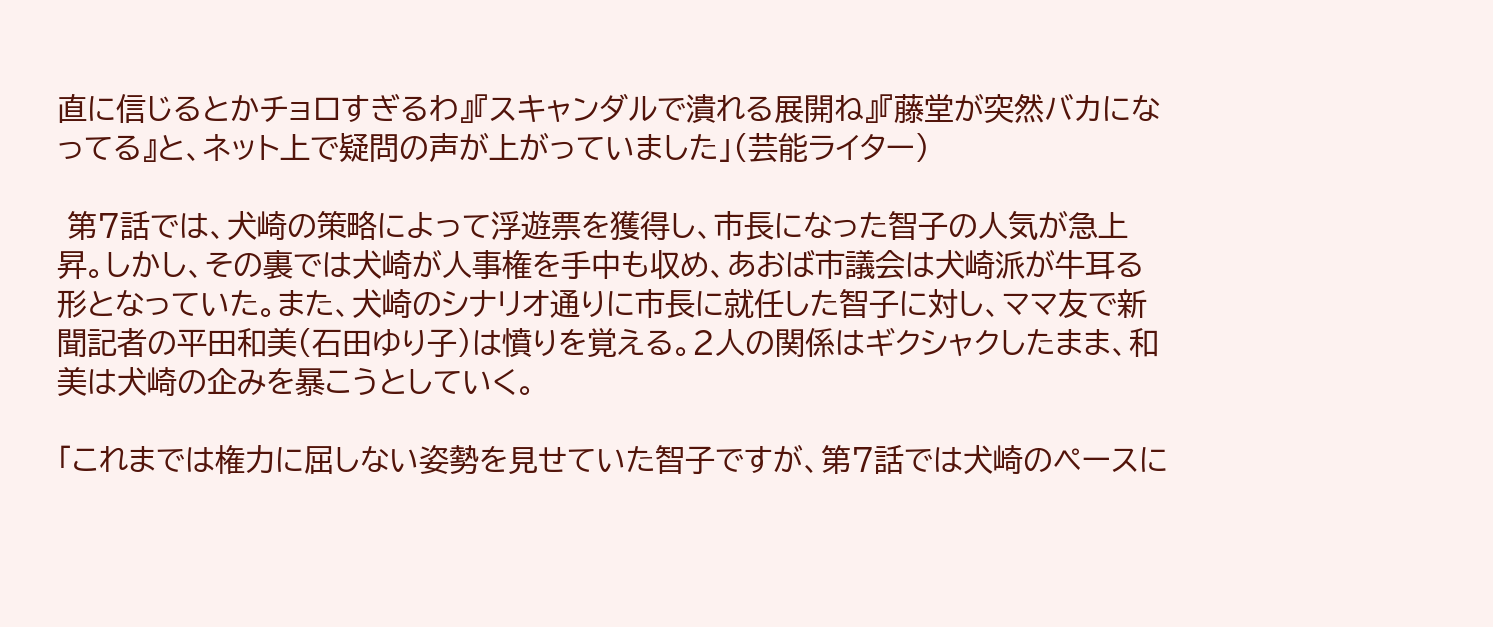直に信じるとかチョロすぎるわ』『スキャンダルで潰れる展開ね』『藤堂が突然バカになってる』と、ネット上で疑問の声が上がっていました」(芸能ライター)

 第7話では、犬崎の策略によって浮遊票を獲得し、市長になった智子の人気が急上昇。しかし、その裏では犬崎が人事権を手中も収め、あおば市議会は犬崎派が牛耳る形となっていた。また、犬崎のシナリオ通りに市長に就任した智子に対し、ママ友で新聞記者の平田和美(石田ゆり子)は憤りを覚える。2人の関係はギクシャクしたまま、和美は犬崎の企みを暴こうとしていく。

「これまでは権力に屈しない姿勢を見せていた智子ですが、第7話では犬崎のペースに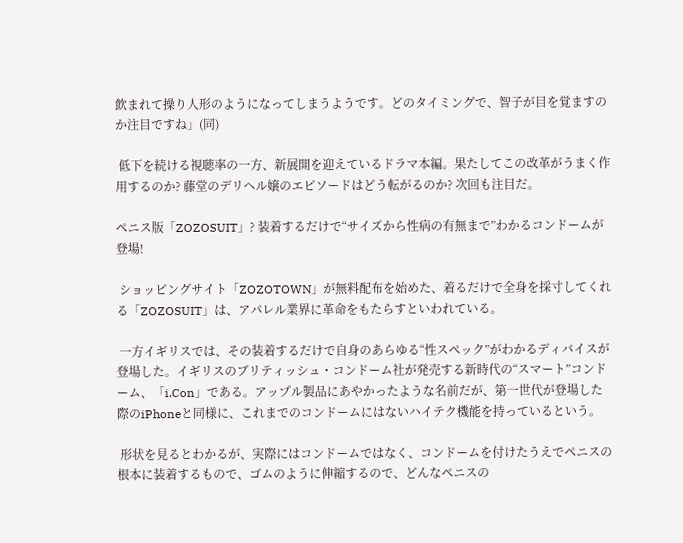飲まれて操り人形のようになってしまうようです。どのタイミングで、智子が目を覚ますのか注目ですね」(同)

 低下を続ける視聴率の一方、新展開を迎えているドラマ本編。果たしてこの改革がうまく作用するのか? 藤堂のデリヘル嬢のエピソードはどう転がるのか? 次回も注目だ。

ペニス版「ZOZOSUIT」? 装着するだけで“サイズから性病の有無まで”わかるコンドームが登場!

 ショッピングサイト「ZOZOTOWN」が無料配布を始めた、着るだけで全身を採寸してくれる「ZOZOSUIT」は、アパレル業界に革命をもたらすといわれている。

 一方イギリスでは、その装着するだけで自身のあらゆる“性スペック”がわかるディバイスが登場した。イギリスのブリティッシュ・コンドーム社が発売する新時代の“スマート”コンドーム、「i.Con」である。アップル製品にあやかったような名前だが、第一世代が登場した際のiPhoneと同様に、これまでのコンドームにはないハイテク機能を持っているという。

 形状を見るとわかるが、実際にはコンドームではなく、コンドームを付けたうえでペニスの根本に装着するもので、ゴムのように伸縮するので、どんなペニスの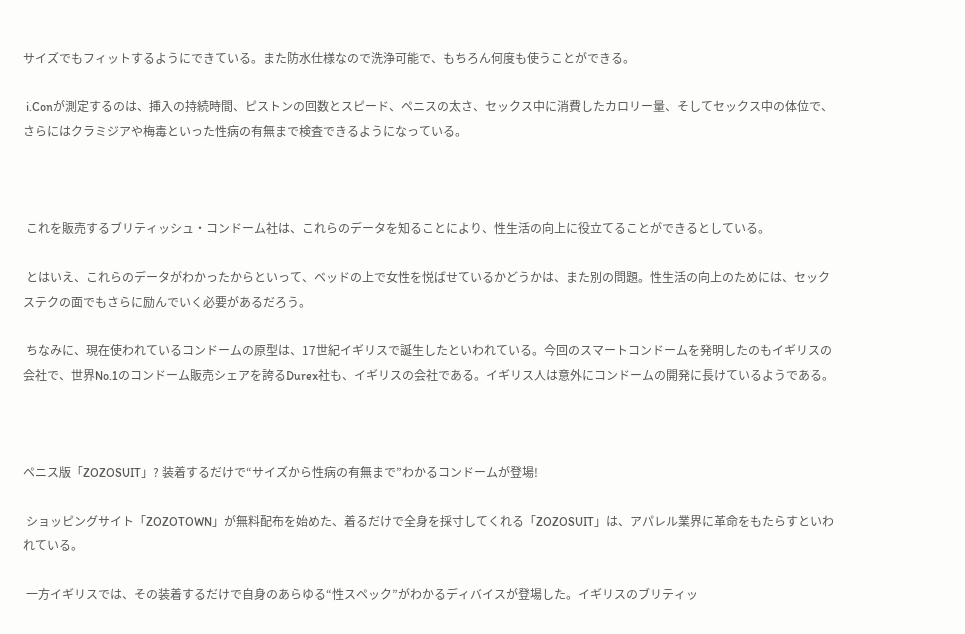サイズでもフィットするようにできている。また防水仕様なので洗浄可能で、もちろん何度も使うことができる。

 i.Conが測定するのは、挿入の持続時間、ピストンの回数とスピード、ペニスの太さ、セックス中に消費したカロリー量、そしてセックス中の体位で、さらにはクラミジアや梅毒といった性病の有無まで検査できるようになっている。



 これを販売するブリティッシュ・コンドーム社は、これらのデータを知ることにより、性生活の向上に役立てることができるとしている。

 とはいえ、これらのデータがわかったからといって、ベッドの上で女性を悦ばせているかどうかは、また別の問題。性生活の向上のためには、セックステクの面でもさらに励んでいく必要があるだろう。

 ちなみに、現在使われているコンドームの原型は、17世紀イギリスで誕生したといわれている。今回のスマートコンドームを発明したのもイギリスの会社で、世界No.1のコンドーム販売シェアを誇るDurex社も、イギリスの会社である。イギリス人は意外にコンドームの開発に長けているようである。



ペニス版「ZOZOSUIT」? 装着するだけで“サイズから性病の有無まで”わかるコンドームが登場!

 ショッピングサイト「ZOZOTOWN」が無料配布を始めた、着るだけで全身を採寸してくれる「ZOZOSUIT」は、アパレル業界に革命をもたらすといわれている。

 一方イギリスでは、その装着するだけで自身のあらゆる“性スペック”がわかるディバイスが登場した。イギリスのブリティッ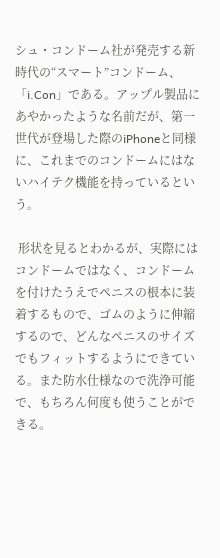シュ・コンドーム社が発売する新時代の“スマート”コンドーム、「i.Con」である。アップル製品にあやかったような名前だが、第一世代が登場した際のiPhoneと同様に、これまでのコンドームにはないハイテク機能を持っているという。

 形状を見るとわかるが、実際にはコンドームではなく、コンドームを付けたうえでペニスの根本に装着するもので、ゴムのように伸縮するので、どんなペニスのサイズでもフィットするようにできている。また防水仕様なので洗浄可能で、もちろん何度も使うことができる。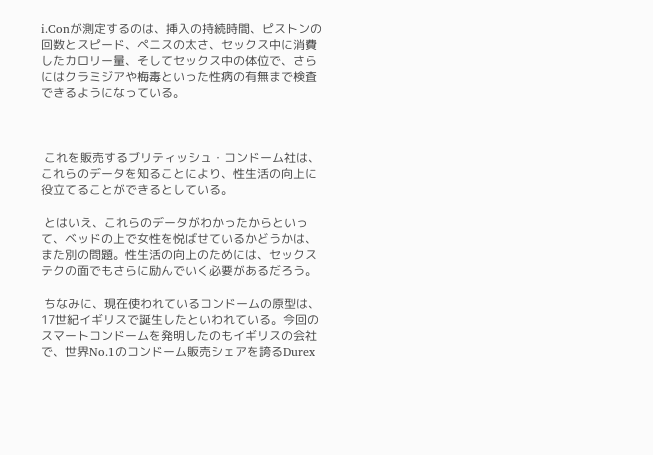i.Conが測定するのは、挿入の持続時間、ピストンの回数とスピード、ペニスの太さ、セックス中に消費したカロリー量、そしてセックス中の体位で、さらにはクラミジアや梅毒といった性病の有無まで検査できるようになっている。



 これを販売するブリティッシュ・コンドーム社は、これらのデータを知ることにより、性生活の向上に役立てることができるとしている。

 とはいえ、これらのデータがわかったからといって、ベッドの上で女性を悦ばせているかどうかは、また別の問題。性生活の向上のためには、セックステクの面でもさらに励んでいく必要があるだろう。

 ちなみに、現在使われているコンドームの原型は、17世紀イギリスで誕生したといわれている。今回のスマートコンドームを発明したのもイギリスの会社で、世界No.1のコンドーム販売シェアを誇るDurex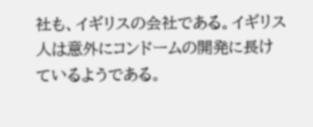社も、イギリスの会社である。イギリス人は意外にコンドームの開発に長けているようである。